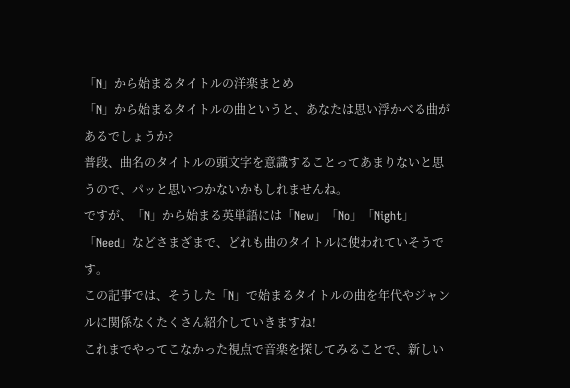「N」から始まるタイトルの洋楽まとめ
「N」から始まるタイトルの曲というと、あなたは思い浮かべる曲があるでしょうか?
普段、曲名のタイトルの頭文字を意識することってあまりないと思うので、パッと思いつかないかもしれませんね。
ですが、「N」から始まる英単語には「New」「No」「Night」「Need」などさまざまで、どれも曲のタイトルに使われていそうです。
この記事では、そうした「N」で始まるタイトルの曲を年代やジャンルに関係なくたくさん紹介していきますね!
これまでやってこなかった視点で音楽を探してみることで、新しい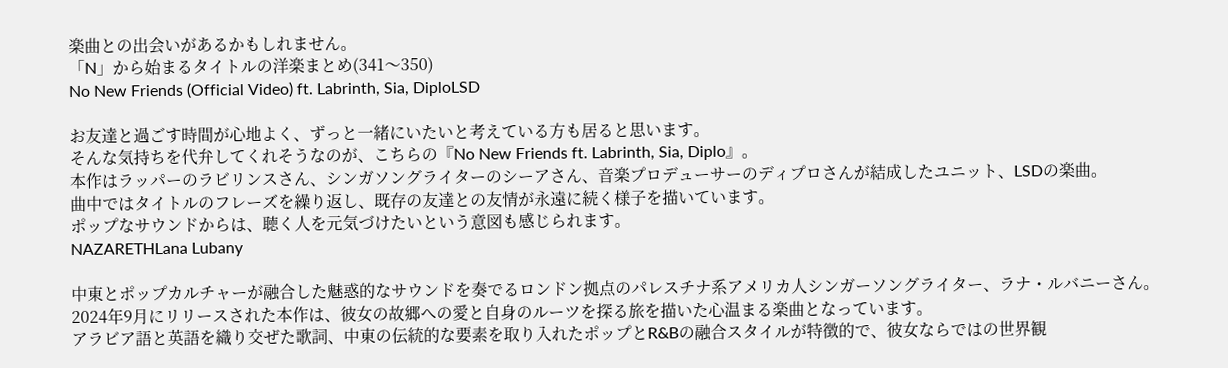楽曲との出会いがあるかもしれません。
「N」から始まるタイトルの洋楽まとめ(341〜350)
No New Friends (Official Video) ft. Labrinth, Sia, DiploLSD

お友達と過ごす時間が心地よく、ずっと一緒にいたいと考えている方も居ると思います。
そんな気持ちを代弁してくれそうなのが、こちらの『No New Friends ft. Labrinth, Sia, Diplo』。
本作はラッパーのラビリンスさん、シンガソングライターのシーアさん、音楽プロデューサーのディプロさんが結成したユニット、LSDの楽曲。
曲中ではタイトルのフレーズを繰り返し、既存の友達との友情が永遠に続く様子を描いています。
ポップなサウンドからは、聴く人を元気づけたいという意図も感じられます。
NAZARETHLana Lubany

中東とポップカルチャーが融合した魅惑的なサウンドを奏でるロンドン拠点のパレスチナ系アメリカ人シンガーソングライター、ラナ・ルバニーさん。
2024年9月にリリースされた本作は、彼女の故郷への愛と自身のルーツを探る旅を描いた心温まる楽曲となっています。
アラビア語と英語を織り交ぜた歌詞、中東の伝統的な要素を取り入れたポップとR&Bの融合スタイルが特徴的で、彼女ならではの世界観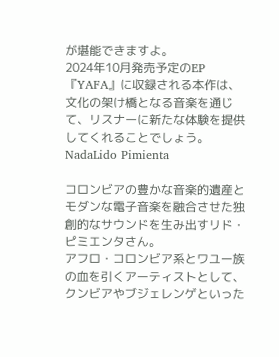が堪能できますよ。
2024年10月発売予定のEP『YAFA』に収録される本作は、文化の架け橋となる音楽を通じて、リスナーに新たな体験を提供してくれることでしょう。
NadaLido Pimienta

コロンビアの豊かな音楽的遺産とモダンな電子音楽を融合させた独創的なサウンドを生み出すリド・ピミエンタさん。
アフロ・コロンビア系とワユー族の血を引くアーティストとして、クンビアやブジェレンゲといった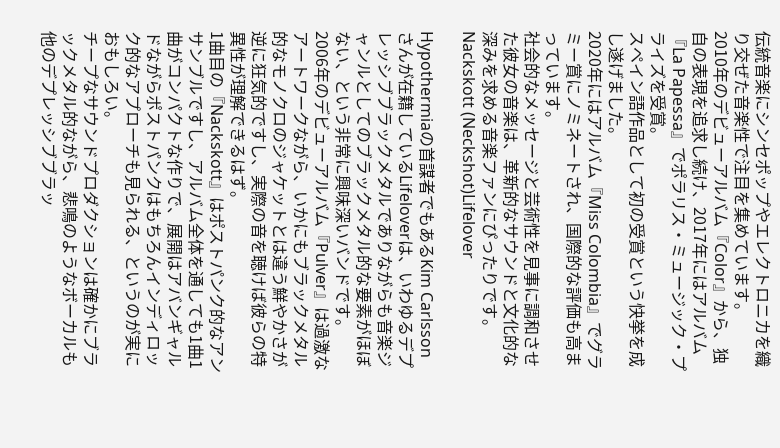伝統音楽にシンセポップやエレクトロニカを織り交ぜた音楽性で注目を集めています。
2010年のデビューアルバム『Color』から、独自の表現を追求し続け、2017年にはアルバム『La Papessa』でポラリス・ミュージック・プライズを受賞。
スペイン語作品として初の受賞という快挙を成し遂げました。
2020年にはアルバム『Miss Colombia』でグラミー賞にノミネートされ、国際的な評価も高まっています。
社会的なメッセージと芸術性を見事に調和させた彼女の音楽は、革新的なサウンドと文化的な深みを求める音楽ファンにぴったりです。
Nackskott (Neckshot)Lifelover

Hypothermiaの首謀者でもあるKim Carlssonさんが在籍しているLifeloverは、いわゆるデプレッシブブラックメタルでありながらも音楽ジャンルとしてのブラックメタル的な要素がほぼない、という非常に興味深いバンドです。
2006年のデビューアルバム『Pulver』は過激なアートワークながら、いかにもブラックメタル的なモノクロのジャケットとは違う鮮やかさが逆に狂気的ですし、実際の音を聴けば彼らの特異性が理解できるはず。
1曲目の『Nackskott』はポストパンク的なアンサンブルですし、アルバム全体を通しても1曲1曲がコンパクトな作りで、展開はアバンギャルドながらポストパンクはもちろんインディロック的なアプローチも見られる、というのが実におもしろい。
チープなサウンドプロダクションは確かにブラックメタル的ながら、悲鳴のようなボーカルも他のデプレッシブブラッ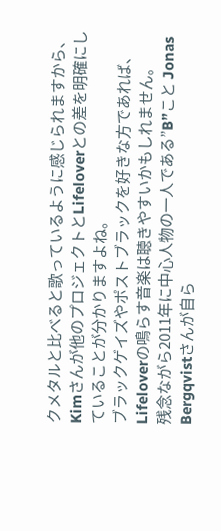クメタルと比べると歌っているように感じられますから、Kimさんが他のプロジェクトとLifeloverとの差を明確にしていることが分かりますよね。
ブラックゲイズやポストブラックを好きな方であれば、Lifeloverの鳴らす音楽は聴きやすいかもしれません。
残念ながら2011年に中心人物の一人である”B”こと Jonas Bergqvistさんが自ら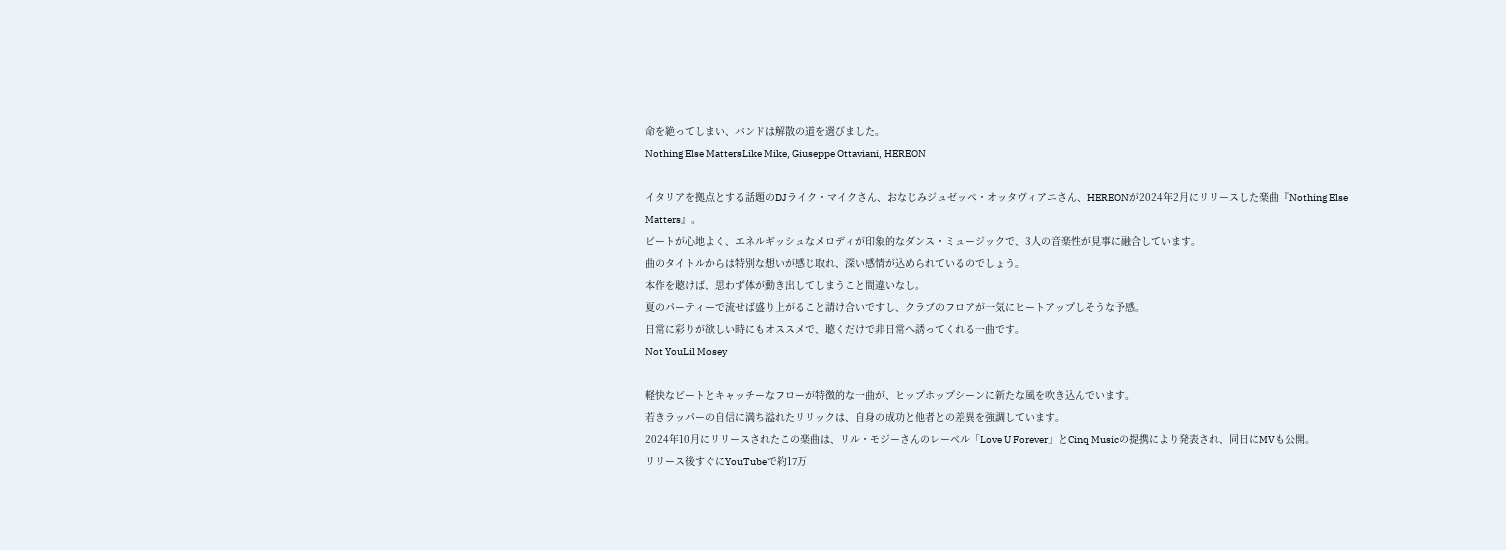命を絶ってしまい、バンドは解散の道を選びました。
Nothing Else MattersLike Mike, Giuseppe Ottaviani, HEREON

イタリアを拠点とする話題のDJライク・マイクさん、おなじみジュゼッペ・オッタヴィアニさん、HEREONが2024年2月にリリースした楽曲『Nothing Else Matters』。
ビートが心地よく、エネルギッシュなメロディが印象的なダンス・ミュージックで、3人の音楽性が見事に融合しています。
曲のタイトルからは特別な想いが感じ取れ、深い感情が込められているのでしょう。
本作を聴けば、思わず体が動き出してしまうこと間違いなし。
夏のパーティーで流せば盛り上がること請け合いですし、クラブのフロアが一気にヒートアップしそうな予感。
日常に彩りが欲しい時にもオススメで、聴くだけで非日常へ誘ってくれる一曲です。
Not YouLil Mosey

軽快なビートとキャッチーなフローが特徴的な一曲が、ヒップホップシーンに新たな風を吹き込んでいます。
若きラッパーの自信に満ち溢れたリリックは、自身の成功と他者との差異を強調しています。
2024年10月にリリースされたこの楽曲は、リル・モジーさんのレーベル「Love U Forever」とCinq Musicの提携により発表され、同日にMVも公開。
リリース後すぐにYouTubeで約17万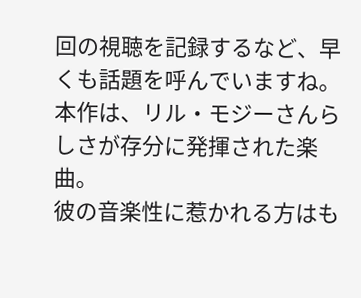回の視聴を記録するなど、早くも話題を呼んでいますね。
本作は、リル・モジーさんらしさが存分に発揮された楽曲。
彼の音楽性に惹かれる方はも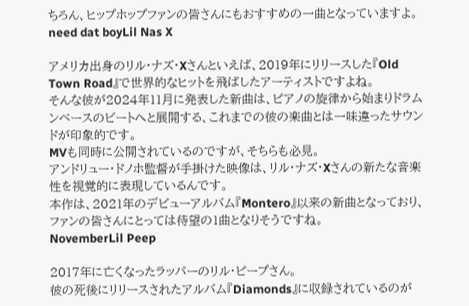ちろん、ヒップホップファンの皆さんにもおすすめの一曲となっていますよ。
need dat boyLil Nas X

アメリカ出身のリル・ナズ・Xさんといえば、2019年にリリースした『Old Town Road』で世界的なヒットを飛ばしたアーティストですよね。
そんな彼が2024年11月に発表した新曲は、ピアノの旋律から始まりドラムンベースのビートへと展開する、これまでの彼の楽曲とは一味違ったサウンドが印象的です。
MVも同時に公開されているのですが、そちらも必見。
アンドリュー・ドノホ監督が手掛けた映像は、リル・ナズ・Xさんの新たな音楽性を視覚的に表現しているんです。
本作は、2021年のデビューアルバム『Montero』以来の新曲となっており、ファンの皆さんにとっては待望の1曲となりそうですね。
NovemberLil Peep

2017年に亡くなったラッパーのリル・ピープさん。
彼の死後にリリースされたアルバム『Diamonds』に収録されているのが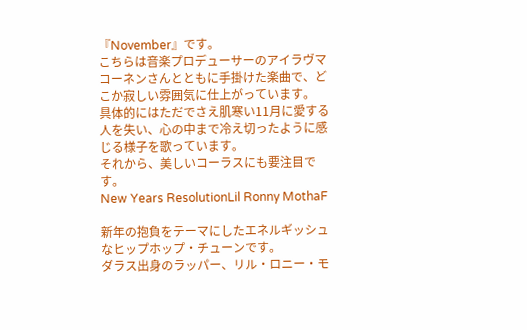『November』です。
こちらは音楽プロデューサーのアイラヴマコーネンさんとともに手掛けた楽曲で、どこか寂しい雰囲気に仕上がっています。
具体的にはただでさえ肌寒い11月に愛する人を失い、心の中まで冷え切ったように感じる様子を歌っています。
それから、美しいコーラスにも要注目です。
New Years ResolutionLil Ronny MothaF

新年の抱負をテーマにしたエネルギッシュなヒップホップ・チューンです。
ダラス出身のラッパー、リル・ロニー・モ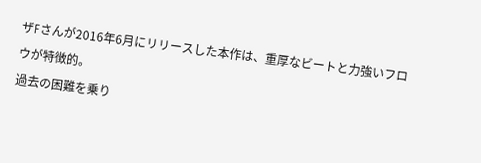ザFさんが2016年6月にリリースした本作は、重厚なビートと力強いフロウが特徴的。
過去の困難を乗り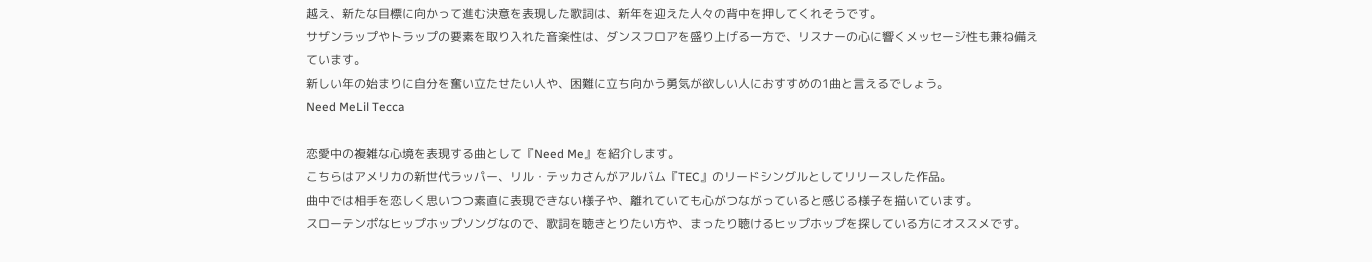越え、新たな目標に向かって進む決意を表現した歌詞は、新年を迎えた人々の背中を押してくれそうです。
サザンラップやトラップの要素を取り入れた音楽性は、ダンスフロアを盛り上げる一方で、リスナーの心に響くメッセージ性も兼ね備えています。
新しい年の始まりに自分を奮い立たせたい人や、困難に立ち向かう勇気が欲しい人におすすめの1曲と言えるでしょう。
Need MeLil Tecca

恋愛中の複雑な心境を表現する曲として『Need Me』を紹介します。
こちらはアメリカの新世代ラッパー、リル・テッカさんがアルバム『TEC』のリードシングルとしてリリースした作品。
曲中では相手を恋しく思いつつ素直に表現できない様子や、離れていても心がつながっていると感じる様子を描いています。
スローテンポなヒップホップソングなので、歌詞を聴きとりたい方や、まったり聴けるヒップホップを探している方にオススメです。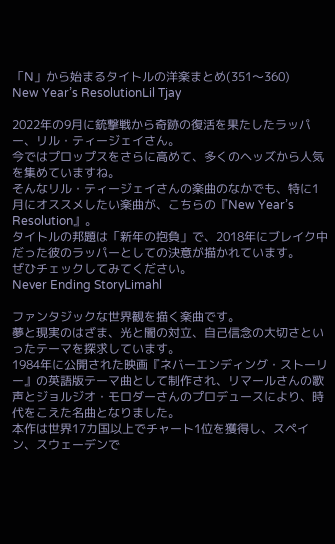「N」から始まるタイトルの洋楽まとめ(351〜360)
New Year’s ResolutionLil Tjay

2022年の9月に銃撃戦から奇跡の復活を果たしたラッパー、リル・ティージェイさん。
今ではプロップスをさらに高めて、多くのヘッズから人気を集めていますね。
そんなリル・ティージェイさんの楽曲のなかでも、特に1月にオススメしたい楽曲が、こちらの『New Year’s Resolution』。
タイトルの邦題は「新年の抱負」で、2018年にブレイク中だった彼のラッパーとしての決意が描かれています。
ぜひチェックしてみてください。
Never Ending StoryLimahl

ファンタジックな世界観を描く楽曲です。
夢と現実のはざま、光と闇の対立、自己信念の大切さといったテーマを探求しています。
1984年に公開された映画『ネバーエンディング・ストーリー』の英語版テーマ曲として制作され、リマールさんの歌声とジョルジオ・モロダーさんのプロデュースにより、時代をこえた名曲となりました。
本作は世界17カ国以上でチャート1位を獲得し、スペイン、スウェーデンで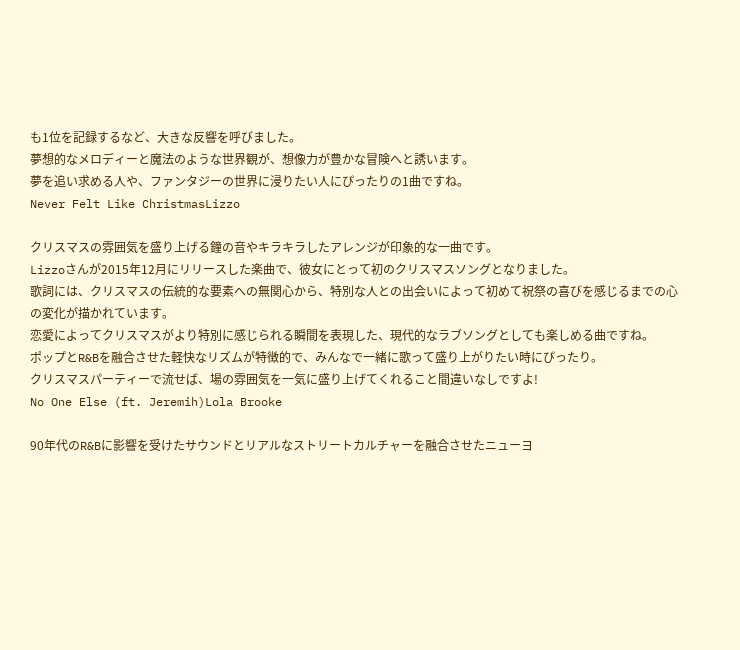も1位を記録するなど、大きな反響を呼びました。
夢想的なメロディーと魔法のような世界観が、想像力が豊かな冒険へと誘います。
夢を追い求める人や、ファンタジーの世界に浸りたい人にぴったりの1曲ですね。
Never Felt Like ChristmasLizzo

クリスマスの雰囲気を盛り上げる鐘の音やキラキラしたアレンジが印象的な一曲です。
Lizzoさんが2015年12月にリリースした楽曲で、彼女にとって初のクリスマスソングとなりました。
歌詞には、クリスマスの伝統的な要素への無関心から、特別な人との出会いによって初めて祝祭の喜びを感じるまでの心の変化が描かれています。
恋愛によってクリスマスがより特別に感じられる瞬間を表現した、現代的なラブソングとしても楽しめる曲ですね。
ポップとR&Bを融合させた軽快なリズムが特徴的で、みんなで一緒に歌って盛り上がりたい時にぴったり。
クリスマスパーティーで流せば、場の雰囲気を一気に盛り上げてくれること間違いなしですよ!
No One Else (ft. Jeremih)Lola Brooke

90年代のR&Bに影響を受けたサウンドとリアルなストリートカルチャーを融合させたニューヨ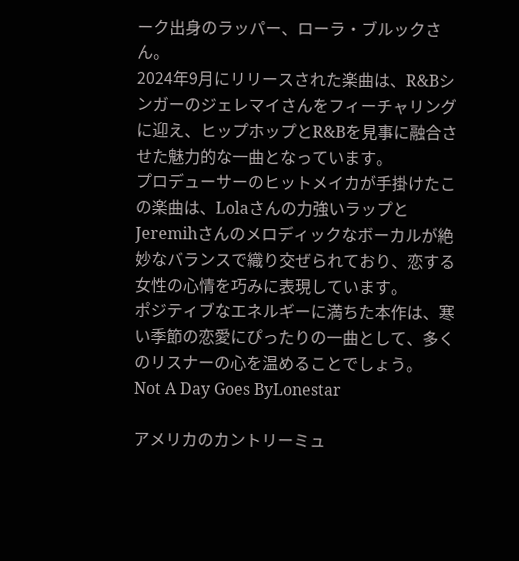ーク出身のラッパー、ローラ・ブルックさん。
2024年9月にリリースされた楽曲は、R&Bシンガーのジェレマイさんをフィーチャリングに迎え、ヒップホップとR&Bを見事に融合させた魅力的な一曲となっています。
プロデューサーのヒットメイカが手掛けたこの楽曲は、Lolaさんの力強いラップとJeremihさんのメロディックなボーカルが絶妙なバランスで織り交ぜられており、恋する女性の心情を巧みに表現しています。
ポジティブなエネルギーに満ちた本作は、寒い季節の恋愛にぴったりの一曲として、多くのリスナーの心を温めることでしょう。
Not A Day Goes ByLonestar

アメリカのカントリーミュ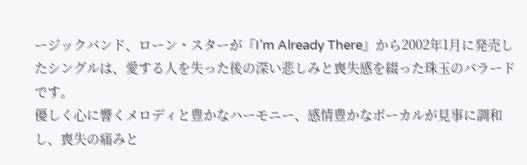ージックバンド、ローン・スターが『I’m Already There』から2002年1月に発売したシングルは、愛する人を失った後の深い悲しみと喪失感を綴った珠玉のバラードです。
優しく心に響くメロディと豊かなハーモニー、感情豊かなボーカルが見事に調和し、喪失の痛みと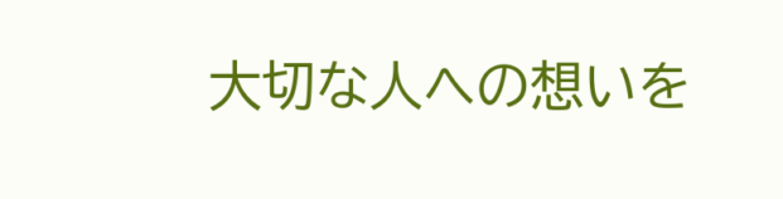大切な人への想いを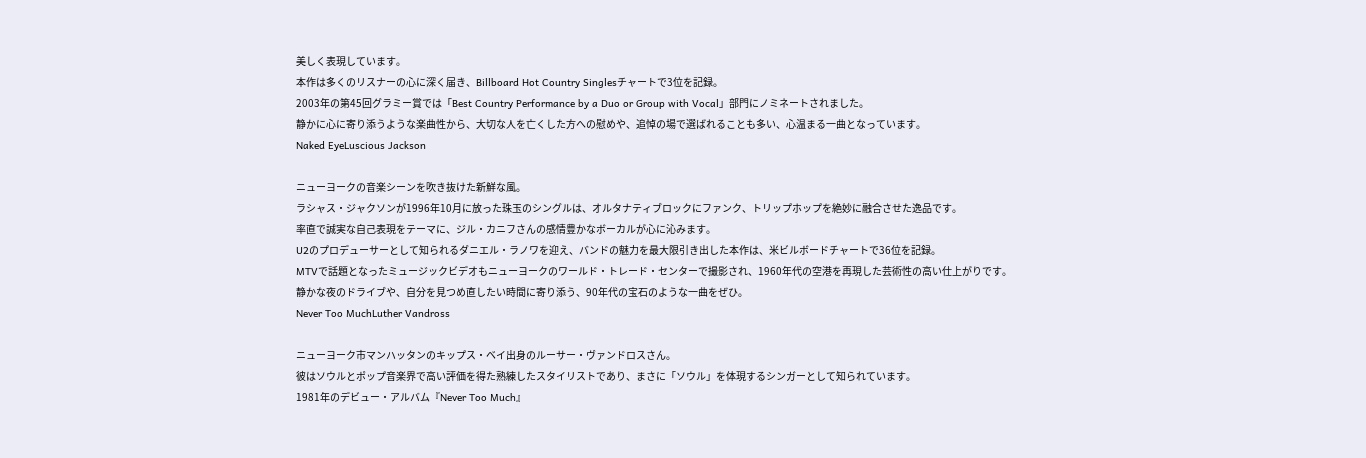美しく表現しています。
本作は多くのリスナーの心に深く届き、Billboard Hot Country Singlesチャートで3位を記録。
2003年の第45回グラミー賞では「Best Country Performance by a Duo or Group with Vocal」部門にノミネートされました。
静かに心に寄り添うような楽曲性から、大切な人を亡くした方への慰めや、追悼の場で選ばれることも多い、心温まる一曲となっています。
Naked EyeLuscious Jackson

ニューヨークの音楽シーンを吹き抜けた新鮮な風。
ラシャス・ジャクソンが1996年10月に放った珠玉のシングルは、オルタナティブロックにファンク、トリップホップを絶妙に融合させた逸品です。
率直で誠実な自己表現をテーマに、ジル・カニフさんの感情豊かなボーカルが心に沁みます。
U2のプロデューサーとして知られるダニエル・ラノワを迎え、バンドの魅力を最大限引き出した本作は、米ビルボードチャートで36位を記録。
MTVで話題となったミュージックビデオもニューヨークのワールド・トレード・センターで撮影され、1960年代の空港を再現した芸術性の高い仕上がりです。
静かな夜のドライブや、自分を見つめ直したい時間に寄り添う、90年代の宝石のような一曲をぜひ。
Never Too MuchLuther Vandross

ニューヨーク市マンハッタンのキップス・ベイ出身のルーサー・ヴァンドロスさん。
彼はソウルとポップ音楽界で高い評価を得た熟練したスタイリストであり、まさに「ソウル」を体現するシンガーとして知られています。
1981年のデビュー・アルバム『Never Too Much』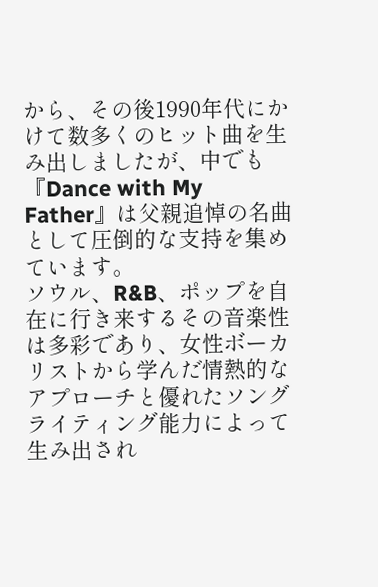から、その後1990年代にかけて数多くのヒット曲を生み出しましたが、中でも『Dance with My Father』は父親追悼の名曲として圧倒的な支持を集めています。
ソウル、R&B、ポップを自在に行き来するその音楽性は多彩であり、女性ボーカリストから学んだ情熱的なアプローチと優れたソングライティング能力によって生み出され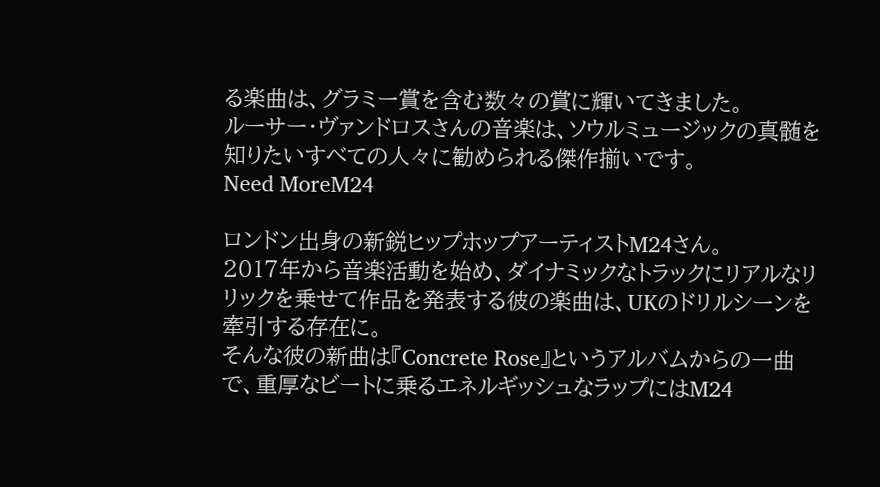る楽曲は、グラミー賞を含む数々の賞に輝いてきました。
ルーサー・ヴァンドロスさんの音楽は、ソウルミュージックの真髄を知りたいすべての人々に勧められる傑作揃いです。
Need MoreM24

ロンドン出身の新鋭ヒップホップアーティストM24さん。
2017年から音楽活動を始め、ダイナミックなトラックにリアルなリリックを乗せて作品を発表する彼の楽曲は、UKのドリルシーンを牽引する存在に。
そんな彼の新曲は『Concrete Rose』というアルバムからの一曲で、重厚なビートに乗るエネルギッシュなラップにはM24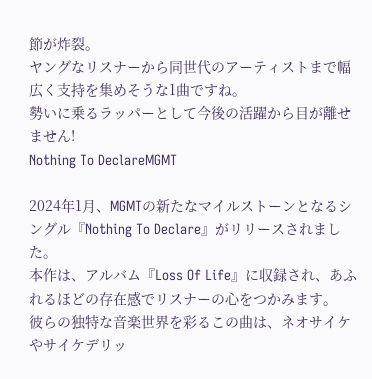節が炸裂。
ヤングなリスナーから同世代のアーティストまで幅広く支持を集めそうな1曲ですね。
勢いに乗るラッパーとして今後の活躍から目が離せません!
Nothing To DeclareMGMT

2024年1月、MGMTの新たなマイルストーンとなるシングル『Nothing To Declare』がリリースされました。
本作は、アルバム『Loss Of Life』に収録され、あふれるほどの存在感でリスナーの心をつかみます。
彼らの独特な音楽世界を彩るこの曲は、ネオサイケやサイケデリッ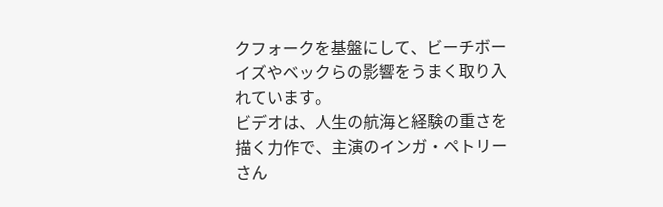クフォークを基盤にして、ビーチボーイズやベックらの影響をうまく取り入れています。
ビデオは、人生の航海と経験の重さを描く力作で、主演のインガ・ペトリーさん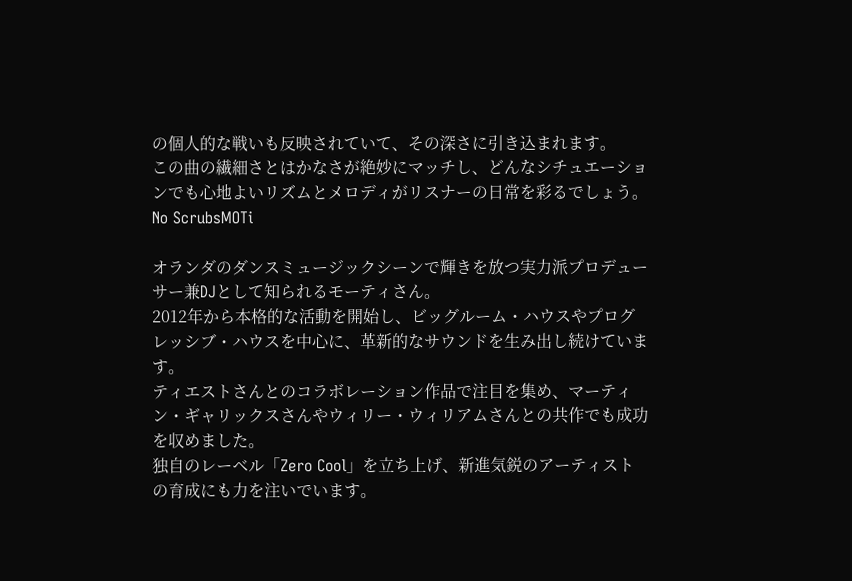の個人的な戦いも反映されていて、その深さに引き込まれます。
この曲の繊細さとはかなさが絶妙にマッチし、どんなシチュエーションでも心地よいリズムとメロディがリスナーの日常を彩るでしょう。
No ScrubsMOTi

オランダのダンスミュージックシーンで輝きを放つ実力派プロデューサー兼DJとして知られるモーティさん。
2012年から本格的な活動を開始し、ビッグルーム・ハウスやプログレッシブ・ハウスを中心に、革新的なサウンドを生み出し続けています。
ティエストさんとのコラボレーション作品で注目を集め、マーティン・ギャリックスさんやウィリー・ウィリアムさんとの共作でも成功を収めました。
独自のレーベル「Zero Cool」を立ち上げ、新進気鋭のアーティストの育成にも力を注いでいます。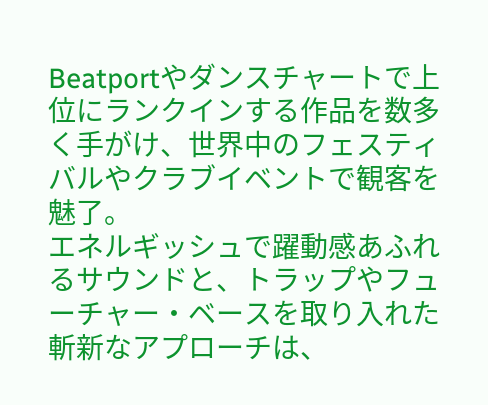Beatportやダンスチャートで上位にランクインする作品を数多く手がけ、世界中のフェスティバルやクラブイベントで観客を魅了。
エネルギッシュで躍動感あふれるサウンドと、トラップやフューチャー・ベースを取り入れた斬新なアプローチは、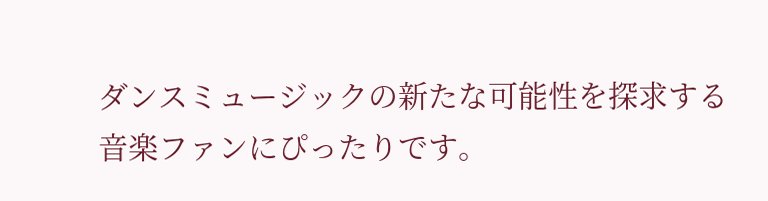ダンスミュージックの新たな可能性を探求する音楽ファンにぴったりです。